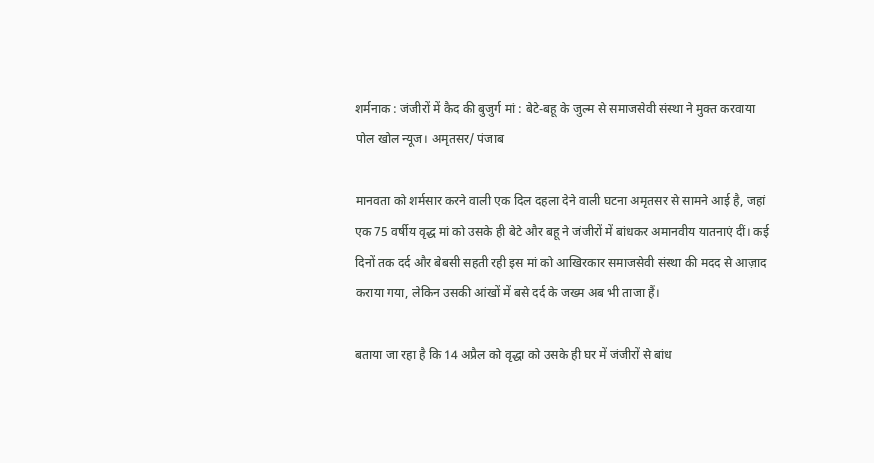शर्मनाक : जंजीरों में कैद की बुजुर्ग मां : बेटे-बहू के जुल्म से समाजसेवी संस्था ने मुक्त करवाया
पोल खोल न्यूज। अमृतसर/ पंजाब

मानवता को शर्मसार करने वाली एक दिल दहला देने वाली घटना अमृतसर से सामने आई है, जहां एक 75 वर्षीय वृद्ध मां को उसके ही बेटे और बहू ने जंजीरों में बांधकर अमानवीय यातनाएं दीं। कई दिनों तक दर्द और बेबसी सहती रही इस मां को आखिरकार समाजसेवी संस्था की मदद से आज़ाद कराया गया, लेकिन उसकी आंखों में बसे दर्द के जख्म अब भी ताजा हैं।

बताया जा रहा है कि 14 अप्रैल को वृद्धा को उसके ही घर में जंजीरों से बांध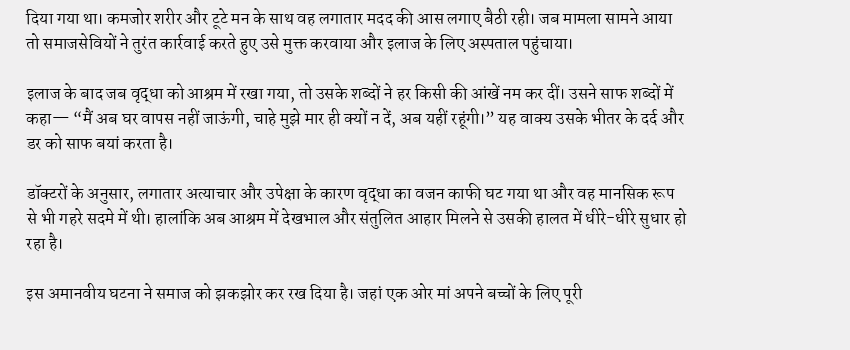दिया गया था। कमजोर शरीर और टूटे मन के साथ वह लगातार मदद की आस लगाए बैठी रही। जब मामला सामने आया तो समाजसेवियों ने तुरंत कार्रवाई करते हुए उसे मुक्त करवाया और इलाज के लिए अस्पताल पहुंचाया।

इलाज के बाद जब वृद्धा को आश्रम में रखा गया, तो उसके शब्दों ने हर किसी की आंखें नम कर दीं। उसने साफ शब्दों में कहा— “मैं अब घर वापस नहीं जाऊंगी, चाहे मुझे मार ही क्यों न दें, अब यहीं रहूंगी।” यह वाक्य उसके भीतर के दर्द और डर को साफ बयां करता है।

डॉक्टरों के अनुसार, लगातार अत्याचार और उपेक्षा के कारण वृद्धा का वजन काफी घट गया था और वह मानसिक रूप से भी गहरे सदमे में थी। हालांकि अब आश्रम में देखभाल और संतुलित आहार मिलने से उसकी हालत में धीरे-धीरे सुधार हो रहा है।

इस अमानवीय घटना ने समाज को झकझोर कर रख दिया है। जहां एक ओर मां अपने बच्चों के लिए पूरी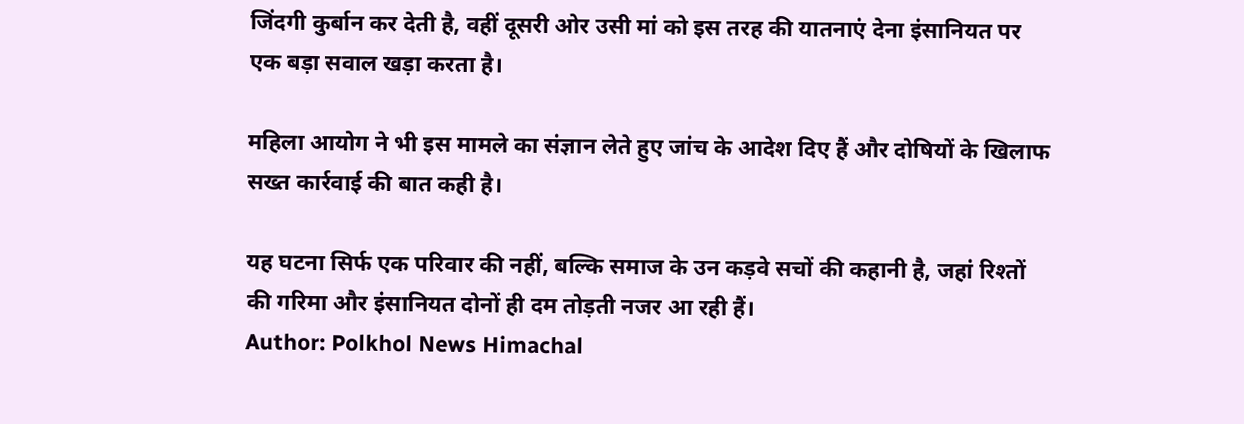जिंदगी कुर्बान कर देती है, वहीं दूसरी ओर उसी मां को इस तरह की यातनाएं देना इंसानियत पर एक बड़ा सवाल खड़ा करता है।

महिला आयोग ने भी इस मामले का संज्ञान लेते हुए जांच के आदेश दिए हैं और दोषियों के खिलाफ सख्त कार्रवाई की बात कही है।

यह घटना सिर्फ एक परिवार की नहीं, बल्कि समाज के उन कड़वे सचों की कहानी है, जहां रिश्तों की गरिमा और इंसानियत दोनों ही दम तोड़ती नजर आ रही हैं।
Author: Polkhol News Himachal